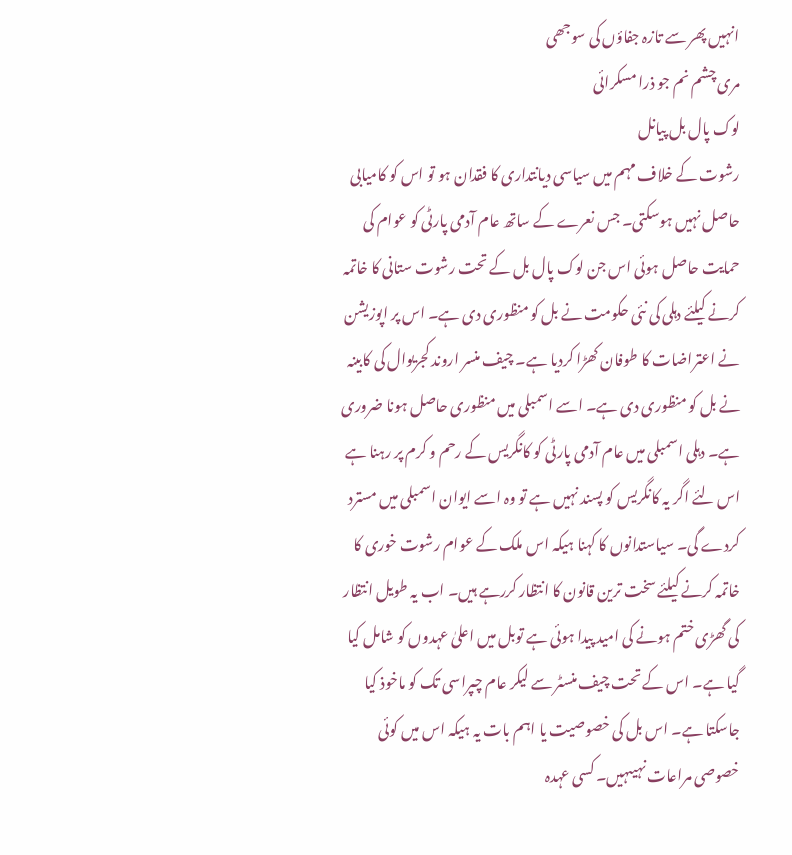انہیں پھر سے تازہ جفاؤں کی سوجھی
مری چشم نم جو ذرا مسکرائی
لوک پال بل پیانل
رشوت کے خلاف مہم میں سیاسی دیانتداری کا فقدان ہو تو اس کو کامیابی حاصل نہیں ہوسکتی۔ جس نعرے کے ساتھ عام آدمی پارٹی کو عوام کی حمایت حاصل ہوئی اس جن لوک پال بل کے تحت رشوت ستانی کا خاتمہ کرنے کیلئے دہلی کی نئی حکومت نے بل کو منظوری دی ہے۔ اس پر اپوزیشن نے اعتراضات کا طوفان کھڑا کردیا ہے۔ چیف منسر اروند کجریوال کی کابینہ نے بل کو منظوری دی ہے۔ اسے اسمبلی میں منظوری حاصل ہونا ضروری ہے۔ دہلی اسمبلی میں عام آدمی پارٹی کو کانگریس کے رحم و کرم پر رہنا ہے اس لئے اگر یہ کانگریس کو پسند نہیں ہے تو وہ اسے ایوان اسمبلی میں مسترد کردے گی۔ سیاستدانوں کا کہنا ہیکہ اس ملک کے عوام رشوت خوری کا خاتمہ کرنے کیلئے سخت ترین قانون کا انتظار کررہے ہیں۔ اب یہ طویل انتظار کی گھڑی ختم ہونے کی امید پیدا ہوئی ہے توبل میں اعلیٰ عہدوں کو شامل کیا گیا ہے۔ اس کے تحت چیف منسٹر سے لیکر عام چپراسی تک کو ماخوذ کیا جاسکتا ہے۔ اس بل کی خصوصیت یا اہم بات یہ ہیکہ اس میں کوئی خصوصی مراعات نہیںہیں۔ کسی عہدہ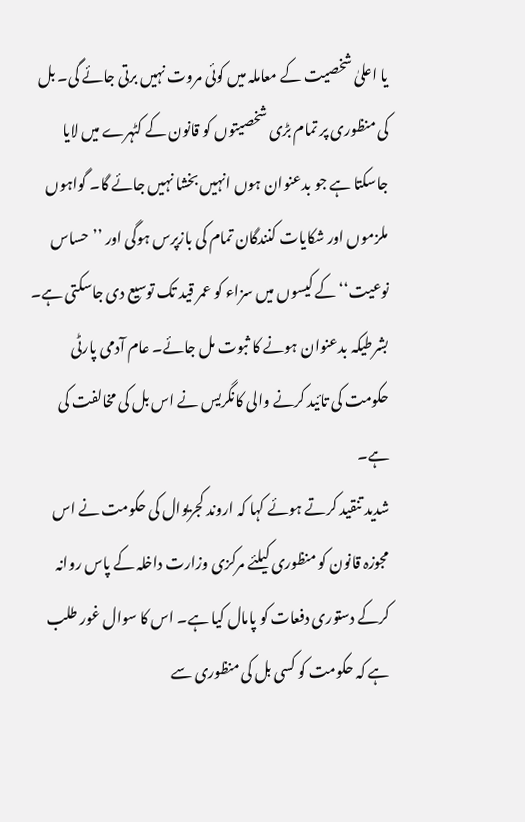یا اعلیٰ شخصیت کے معاملہ میں کوئی مروت نہیں برتی جائے گی۔ بل کی منظوری پر تمام بڑی شخصیتوں کو قانون کے کٹہرے میں لایا جاسکتا ہے جو بدعنوان ہوں انہیں بخشا نہیں جائے گا۔ گواہوں ملزموں اور شکایات کنندگان تمام کی بازپرس ہوگی اور ’’حساس نوعیت‘‘ کے کیسوں میں سزاء کو عمر قید تک توسیع دی جاسکتی ہے۔ بشرطیکہ بدعنوان ہونے کا ثبوت مل جائے۔ عام آدمی پارٹی حکومت کی تائید کرنے والی کانگریس نے اس بل کی مخالفت کی ہے۔
شدید تنقید کرتے ہوئے کہا کہ اروند کجریوال کی حکومت نے اس مجوزہ قانون کو منظوری کیلئے مرکزی وزارت داخلہ کے پاس روانہ کرکے دستوری دفعات کو پامال کیا ہے۔ اس کا سوال غور طلب ہے کہ حکومت کو کسی بل کی منظوری سے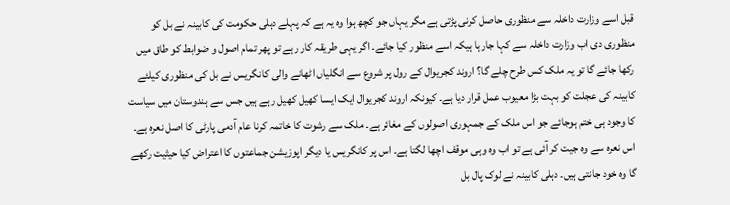قبل اسے وزارت داخلہ سے منظوری حاصل کرنی پڑتی ہے مگر یہاں جو کچھ ہوا وہ یہ ہے کہ پہلے دہلی حکومت کی کابینہ نے بل کو منظوری دی اب وزارت داخلہ سے کہا جارہا ہیکہ اسے منظور کیا جائے۔ اگر یہی طریقہ کار رہے تو پھر تمام اصول و ضوابط کو طاق میں رکھا جائے گا تو یہ ملک کس طرح چلے گا؟ اروند کجریوال کے رول پر شروع سے انگلیاں اٹھانے والی کانگریس نے بل کی منظوری کیلئے کابینہ کی عجلت کو بہت بڑا معیوب عمل قرار دیا ہے۔ کیونکہ اروند کجریوال ایک ایسا کھیل کھیل رہے ہیں جس سے ہندوستان میں سیاست کا وجود ہی ختم ہوجائے جو اس ملک کے جمہوری اصولوں کے مغائر ہے۔ ملک سے رشوت کا خاتمہ کرنا عام آدمی پارٹی کا اصل نعرہ ہے۔ اس نعرہ سے وہ جیت کر آئی ہے تو اب وہ وہی موقف اچھا لگتا ہے۔ اس پر کانگریس یا دیگر اپوزیشن جماعتوں کا اعتراض کیا حیثیت رکھے گا وہ خود جانتی ہیں۔ دہلی کابینہ نے لوک پال بل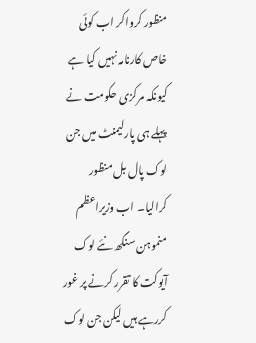منظور کرواکر اب کوئی خاص کارنامہ نہیں کیا ہے کیونکہ مرکزی حکومت نے پہلے ہی پارلیمنٹ میں جن لوک پال بل منظور کرالیا۔ اب وزیراعظم منموہن سنگھ نئے لوک آیوکت کا تقرر کرنے پر غور کررہے ہیں لیکن جن لوک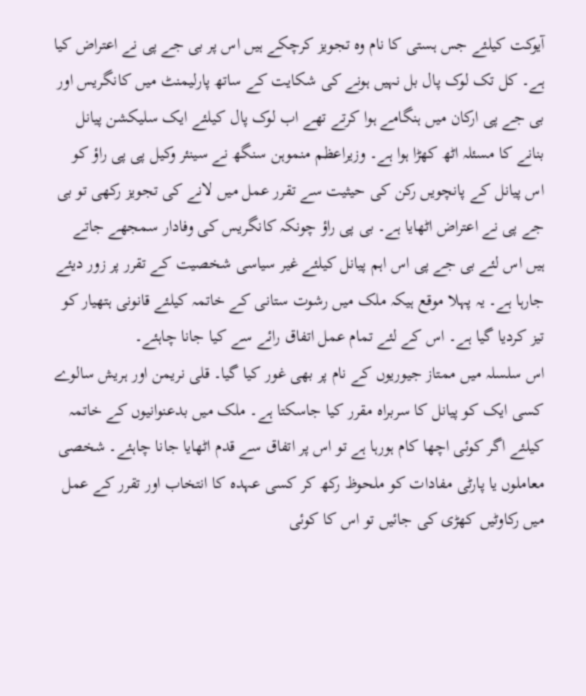آیوکت کیلئے جس ہستی کا نام وہ تجویز کرچکے ہیں اس پر بی جے پی نے اعتراض کیا ہے۔ کل تک لوک پال بل نہیں ہونے کی شکایت کے ساتھ پارلیمنٹ میں کانگریس اور بی جے پی ارکان میں ہنگامے ہوا کرتے تھے اب لوک پال کیلئے ایک سلیکشن پیانل بنانے کا مسئلہ اٹھ کھڑا ہوا ہے۔ وزیراعظم منموہن سنگھ نے سینئر وکیل پی پی راؤ کو اس پیانل کے پانچویں رکن کی حیثیت سے تقرر عمل میں لانے کی تجویز رکھی تو بی جے پی نے اعتراض اٹھایا ہے۔ بی پی راؤ چونکہ کانگریس کی وفادار سمجھے جاتے ہیں اس لئے بی جے پی اس اہم پیانل کیلئے غیر سیاسی شخصیت کے تقرر پر زور دیئے جارہا ہے۔ یہ پہلا موقع ہیکہ ملک میں رشوت ستانی کے خاتمہ کیلئے قانونی ہتھیار کو تیز کردیا گیا ہے۔ اس کے لئے تمام عمل اتفاق رائے سے کیا جانا چاہئے۔
اس سلسلہ میں ممتاز جیوریوں کے نام پر بھی غور کیا گیا۔ قلی نریمن اور ہریش سالوے کسی ایک کو پیانل کا سربراہ مقرر کیا جاسکتا ہے۔ ملک میں بدعنوانیوں کے خاتمہ کیلئے اگر کوئی اچھا کام ہورہا ہے تو اس پر اتفاق سے قدم اٹھایا جانا چاہئے۔ شخصی معاملوں یا پارٹی مفادات کو ملحوظ رکھ کر کسی عہدہ کا انتخاب اور تقرر کے عمل میں رکاوٹیں کھڑی کی جائیں تو اس کا کوئی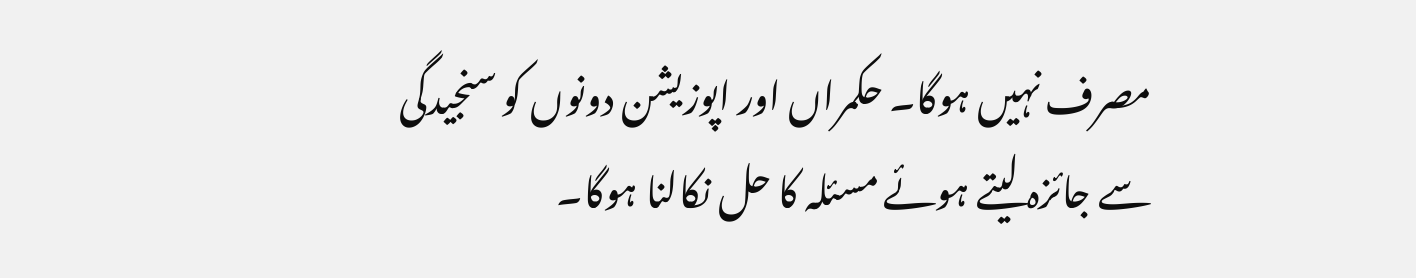مصرف نہیں ہوگا۔ حکمراں اور اپوزیشن دونوں کو سنجیدگی سے جائزہ لیتے ہوئے مسئلہ کا حل نکالنا ہوگا۔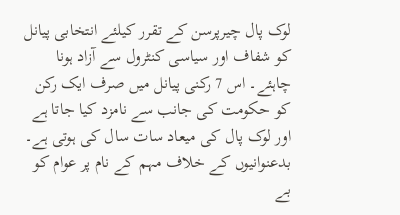لوک پال چیرپرسن کے تقرر کیلئے انتخابی پیانل کو شفاف اور سیاسی کنٹرول سے آزاد ہونا چاہئے۔ اس 7 رکنی پیانل میں صرف ایک رکن کو حکومت کی جانب سے نامزد کیا جاتا ہے اور لوک پال کی میعاد سات سال کی ہوتی ہے۔ بدعنوانیوں کے خلاف مہم کے نام پر عوام کو بے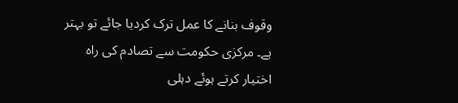وقوف بنانے کا عمل ترک کردیا جائے تو بہتر ہے۔ مرکزی حکومت سے تصادم کی راہ اختیار کرتے ہوئے دہلی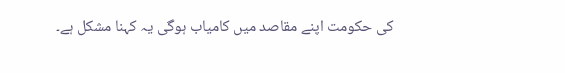کی حکومت اپنے مقاصد میں کامیاب ہوگی یہ کہنا مشکل ہے۔